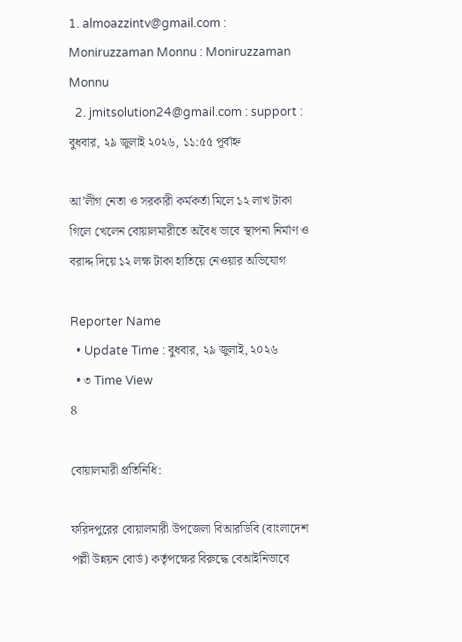1. almoazzintv@gmail.com : Moniruzzaman Monnu : Moniruzzaman Monnu
  2. jmitsolution24@gmail.com : support :
বুধবার, ২৯ জুলাই ২০২৬, ১১:৫৫ পূর্বাহ্ন

আ’লীগ নেতা ও সরকারী কর্মকর্তা মিলে ১২ লাখ টাকা গিলে খেলেন বোয়ালমারীতে অবৈধ ভাবে স্থাপনা নির্মাণ ও বরাদ্দ দিয়ে ১২ লক্ষ টাকা হাতিয়ে নেওয়ার অভিযোগ

Reporter Name
  • Update Time : বুধবার, ২৯ জুলাই, ২০২৬
  • ৩ Time View
8

বোয়ালমারী প্রতিনিধি:

ফরিদপুরের বোয়ালমারী উপজেলা বিআরডিবি (বাংলাদেশ পল্লী উন্নয়ন বোর্ড) কর্তৃপক্ষের বিরুদ্ধে বেআইনিভাবে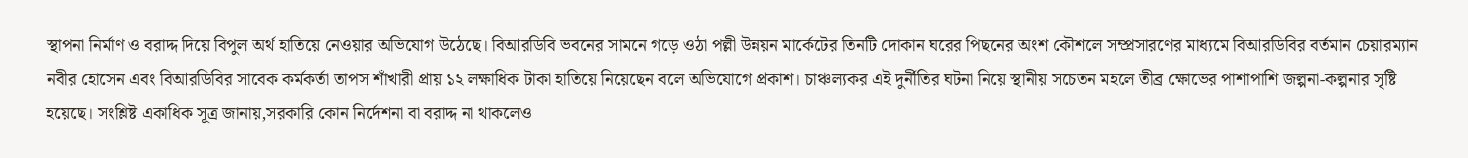স্থাপনা নির্মাণ ও বরাদ্দ দিয়ে বিপুল অর্থ হাতিয়ে নেওয়ার অভিযোগ উঠেছে। বিআরডিবি ভবনের সামনে গড়ে ওঠা পল্লী উন্নয়ন মার্কেটের তিনটি দোকান ঘরের পিছনের অংশ কৌশলে সম্প্রসারণের মাধ্যমে বিআরডিবির বর্তমান চেয়ারম্যান নবীর হোসেন এবং বিআরডিবির সাবেক কর্মকর্তা তাপস শাঁখারী প্রায় ১২ লক্ষাধিক টাকা হাতিয়ে নিয়েছেন বলে অভিযোগে প্রকাশ। চাঞ্চল্যকর এই দুর্নীতির ঘটনা নিয়ে স্থানীয় সচেতন মহলে তীব্র ক্ষোভের পাশাপাশি জল্পনা-কল্পনার সৃষ্টি হয়েছে। সংশ্লিষ্ট একাধিক সূত্র জানায়,সরকারি কোন নির্দেশনা বা বরাদ্দ না থাকলেও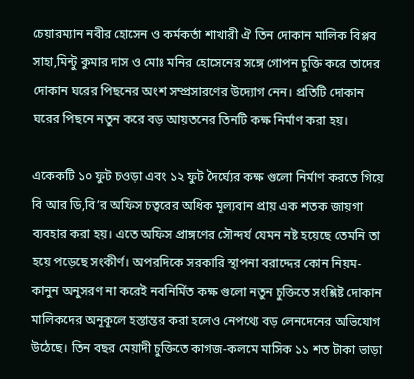চেয়ারম্যান নবীর হোসেন ও কর্মকর্তা শাখারী ঐ তিন দোকান মালিক বিপ্লব সাহা,মিন্টু কুমার দাস ও মোঃ মনির হোসেনের সঙ্গে গোপন চুক্তি করে তাদের দোকান ঘরের পিছনের অংশ সম্প্রসারণের উদ্যোগ নেন। প্রতিটি দোকান ঘরের পিছনে নতুন করে বড় আয়তনের তিনটি কক্ষ নির্মাণ করা হয়।

একেকটি ১০ ফুট চওড়া এবং ১২ ফুট দৈর্ঘ্যের কক্ষ গুলো নির্মাণ করতে গিয়ে বি আর ডি,বি’র অফিস চত্বরের অধিক মূল্যবান প্রায় এক শতক জায়গা ব্যবহার করা হয়। এতে অফিস প্রাঙ্গণের সৌন্দর্য যেমন নষ্ট হয়েছে তেমনি তা হয়ে পড়েছে সংকীর্ণ। অপরদিকে সরকারি স্থাপনা বরাদ্দের কোন নিয়ম-কানুন অনুসরণ না করেই নবনির্মিত কক্ষ গুলো নতুন চুক্তিতে সংশ্লিষ্ট দোকান মালিকদের অনূকূলে হস্তান্তর করা হলেও নেপথ্যে বড় লেনদেনের অভিযোগ উঠেছে। তিন বছর মেয়াদী চুক্তিতে কাগজ-কলমে মাসিক ১১ শত টাকা ভাড়া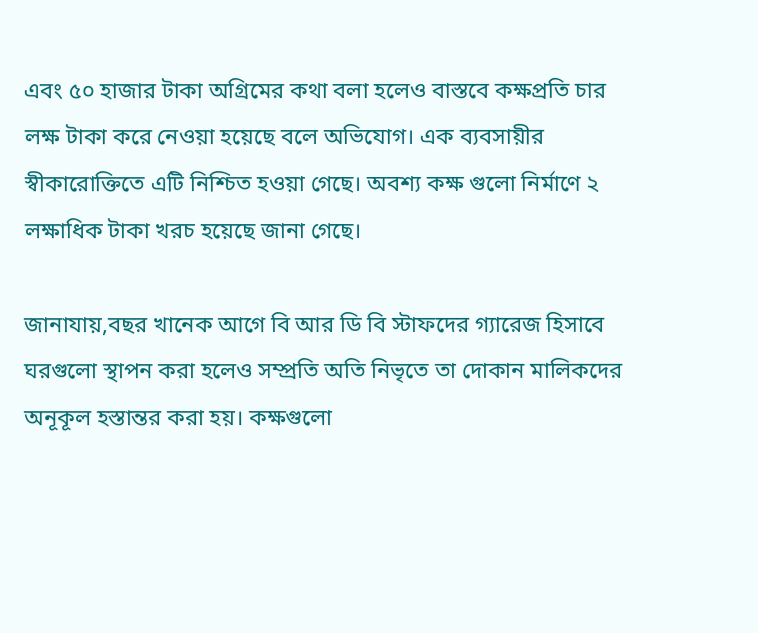এবং ৫০ হাজার টাকা অগ্রিমের কথা বলা হলেও বাস্তবে কক্ষপ্রতি চার লক্ষ টাকা করে নেওয়া হয়েছে বলে অভিযোগ। এক ব্যবসায়ীর স্বীকারোক্তিতে এটি নিশ্চিত হওয়া গেছে। অবশ্য কক্ষ গুলো নির্মাণে ২ লক্ষাধিক টাকা খরচ হয়েছে জানা গেছে।

জানাযায়,বছর খানেক আগে বি আর ডি বি স্টাফদের গ্যারেজ হিসাবে ঘরগুলো স্থাপন করা হলেও সম্প্রতি অতি নিভৃতে তা দোকান মালিকদের অনূকূল হস্তান্তর করা হয়। কক্ষগুলো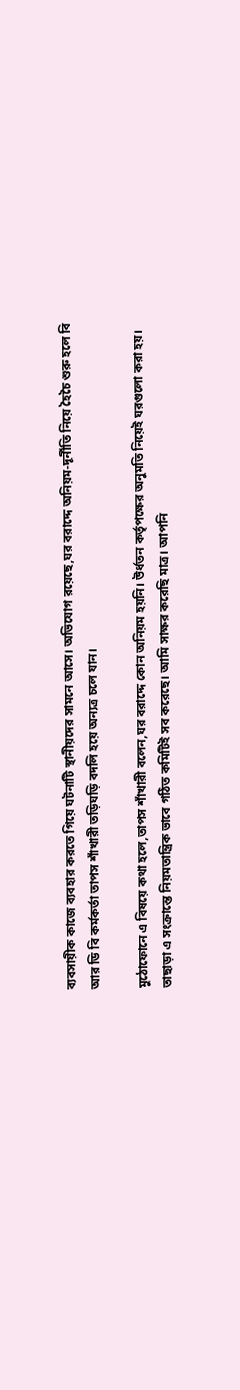ব্যবসায়ীক কাজে ব্যবহার করতে গিয়ে ঘটনাটি স্থানীয়দের সামনে আসে। অভিযোগ রয়েছে,ঘর বরাদ্দে অনিয়ম-দূর্নীতি নিয়ে হৈচৈ শুরু হলে বি আর ডি বি কর্মকর্তা তাপস শাঁখারী তড়িঘড়ি বদলি হয়ে অন্যত্র চলে যান।

মুঠোফোনে এ বিষয়ে কথা হলে,তাপস শাঁখারী বলেন,ঘর বরাদ্দে কোন অনিয়ম হয়নি। উর্ধতন কর্তৃপক্ষের অনুমতি নিয়েই ঘরগুলো করা হয়। তাছাড়া এ সংক্রান্তে নিয়মতান্ত্রিক ভাবে গঠিত কমিটিই সব করেছে। আমি সাক্ষর করেছি মাত্র। আপনি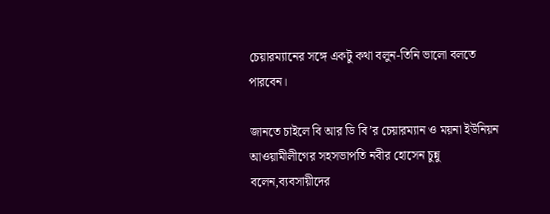চেয়ারম্যানের সঙ্গে একটু কথা বলুন-তিনি ভালো বলতে পারবেন।

জানতে চাইলে বি আর ডি বি’র চেয়ারম্যান ও ময়না ইউনিয়ন আওয়ামীলীগের সহসভাপতি নবীর হোসেন চুন্নু বলেন,ব্যবসায়ীদের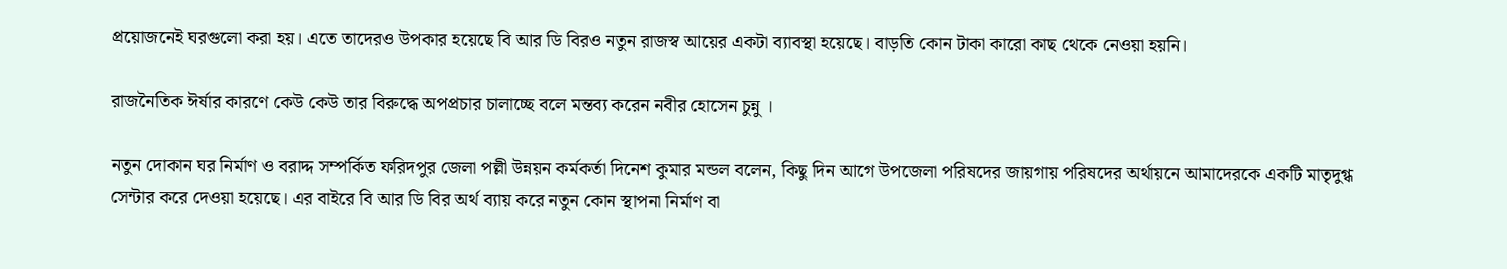প্রয়োজনেই ঘরগুলো করা হয়। এতে তাদেরও উপকার হয়েছে বি আর ডি বিরও নতুন রাজস্ব আয়ের একটা ব্যাবস্থা হয়েছে। বাড়তি কোন টাকা কারো কাছ থেকে নেওয়া হয়নি।

রাজনৈতিক ঈর্ষার কারণে কেউ কেউ তার বিরুদ্ধে অপপ্রচার চালাচ্ছে বলে মন্তব্য করেন নবীর হোসেন চুন্নু ।

নতুন দোকান ঘর নির্মাণ ও বরাদ্দ সম্পর্কিত ফরিদপুর জেলা পল্লী উন্নয়ন কর্মকর্তা দিনেশ কুমার মন্ডল বলেন, কিছু দিন আগে উপজেলা পরিষদের জায়গায় পরিষদের অর্থায়নে আমাদেরকে একটি মাতৃদুগ্ধ সেন্টার করে দেওয়া হয়েছে। এর বাইরে বি আর ডি বির অর্থ ব্যায় করে নতুন কোন স্থাপনা নির্মাণ বা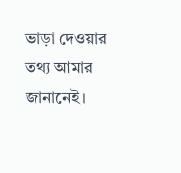ভাড়া দেওয়ার তথ্য আমার জানানেই।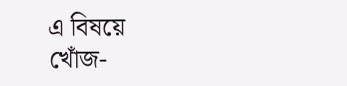এ বিষয়ে খোঁজ-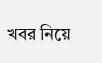খবর নিয়ে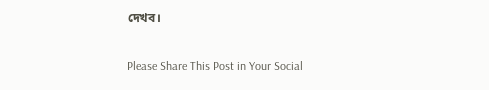দেখব।

Please Share This Post in Your Social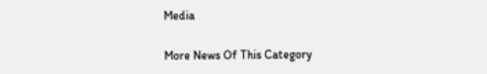Media

More News Of This Category